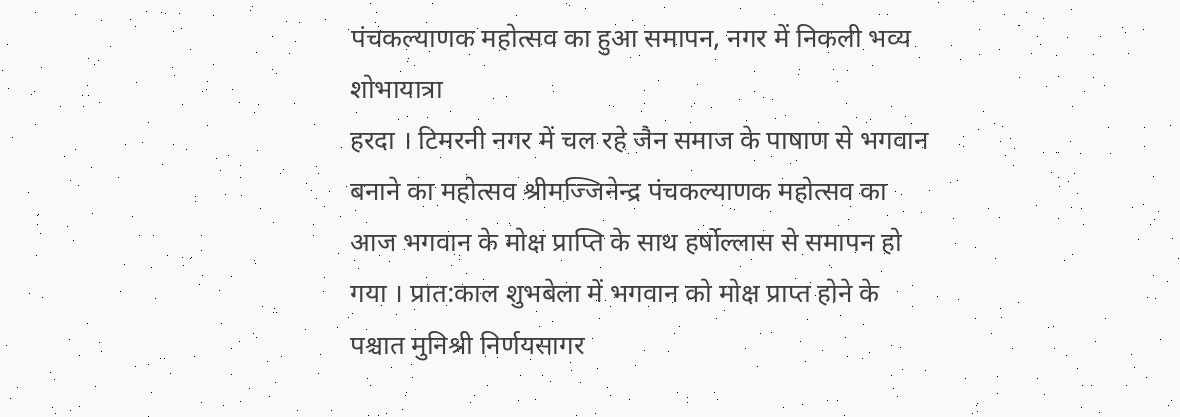पंचकल्याणक महोत्सव का हुआ समापन, नगर में निकली भव्य शोभायात्रा
हरदा । टिमरनी नगर में चल रहे जैन समाज के पाषाण से भगवान बनाने का महोत्सव श्रीमज्जिनेन्द्र पंचकल्याणक महोत्सव का आज भगवान के मोक्ष प्राप्ति के साथ हर्षोल्लास से समापन हो गया । प्रात:काल शुभबेला में भगवान को मोक्ष प्राप्त होने के पश्चात मुनिश्री निर्णयसागर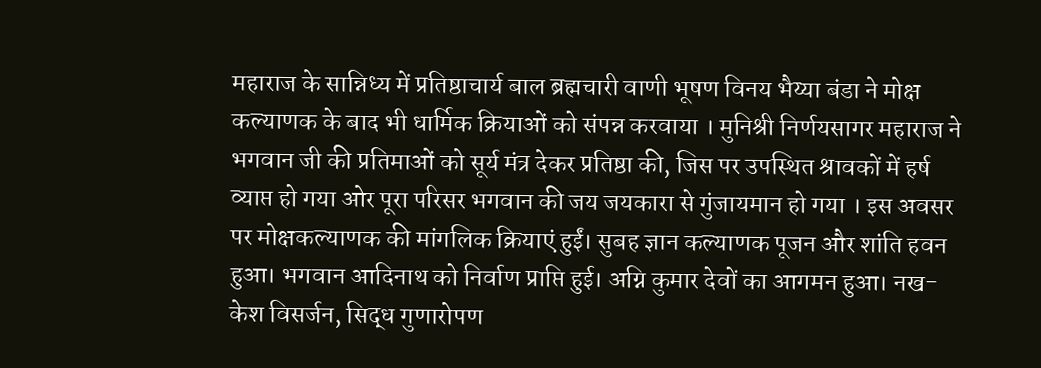महाराज के सान्निध्य में प्रतिष्ठाचार्य बाल ब्रह्मचारी वाणी भूषण विनय भैय्या बंडा ने मोक्ष कल्याणक के बाद भी धार्मिक क्रियाओं को संपन्न करवाया । मुनिश्री निर्णयसागर महाराज ने भगवान जी की प्रतिमाओं को सूर्य मंत्र देकर प्रतिष्ठा की, जिस पर उपस्थित श्रावकों में हर्ष व्याप्त हो गया ओर पूरा परिसर भगवान की जय जयकारा से गुंजायमान हो गया । इस अवसर पर मोक्षकल्याणक की मांगलिक क्रियाएं हुईं। सुबह ज्ञान कल्याणक पूजन और शांति हवन हुआ। भगवान आदिनाथ को निर्वाण प्राप्ति हुई। अग्नि कुमार देवों का आगमन हुआ। नख-केश विसर्जन, सिद्ध गुणारोपण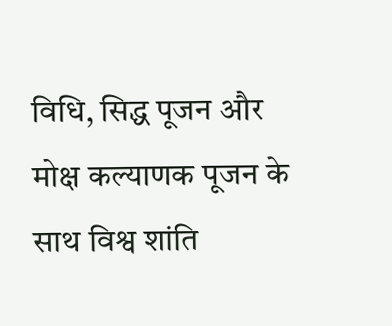विधि, सिद्ध पूजन और मोक्ष कल्याणक पूजन के साथ विश्व शांति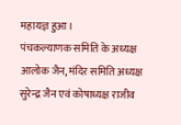महायज्ञ हुआ।
पंचकल्याणक समिति के अध्यक्ष आलोक जैन, मंदिर समिति अध्यक्ष सुरेन्द्र जैन एवं कोषाध्यक्ष राजीव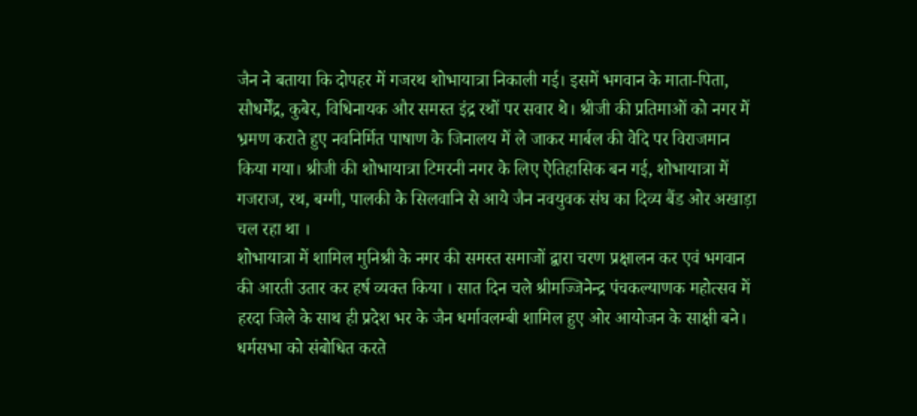जैन ने बताया कि दोपहर में गजरथ शोभायात्रा निकाली गई। इसमें भगवान के माता-पिता, सौधर्मेंद्र, कुबेर, विधिनायक और समस्त इंद्र रथों पर सवार थे। श्रीजी की प्रतिमाओं को नगर में भ्रमण कराते हुए नवनिर्मित पाषाण के जिनालय में ले जाकर मार्बल की वेदि पर विराजमान किया गया। श्रीजी की शोभायात्रा टिमरनी नगर के लिए ऐतिहासिक बन गई, शोभायात्रा में गजराज, रथ, बग्गी, पालकी के सिलवानि से आये जैन नवयुवक संघ का दिव्य बैंड ओर अखाड़ा चल रहा था ।
शोभायात्रा में शामिल मुनिश्री के नगर की समस्त समाजों द्वारा चरण प्रक्षालन कर एवं भगवान की आरती उतार कर हर्ष व्यक्त किया । सात दिन चले श्रीमज्जिनेन्द्र पंचकल्याणक महोत्सव में हरदा जिले के साथ ही प्रदेश भर के जैन धर्मावलम्बी शामिल हुए ओर आयोजन के साक्षी बने।
धर्मसभा को संबोधित करते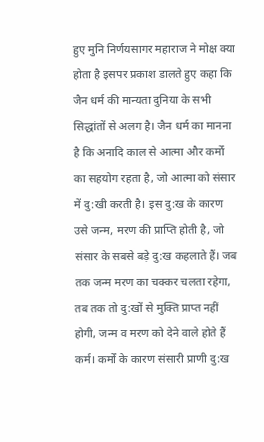हुए मुनि निर्णयसागर महाराज ने मोक्ष क्या होता है इसपर प्रकाश डालते हुए कहा कि जैन धर्म की मान्यता दुनिया के सभी सिद्धांतों से अलग है। जैन धर्म का मानना है कि अनादि काल से आत्मा और कर्मों का सहयोग रहता है, जो आत्मा को संसार में दु:खी करती है। इस दु:ख के कारण उसे जन्म, मरण की प्राप्ति होती है, जो संसार के सबसे बड़े दु:ख कहलाते हैं। जब तक जन्म मरण का चक्कर चलता रहेगा, तब तक तो दु:खों से मुक्ति प्राप्त नहीं होगी, जन्म व मरण को देने वाले होते हैं कर्म। कर्मों के कारण संसारी प्राणी दु:ख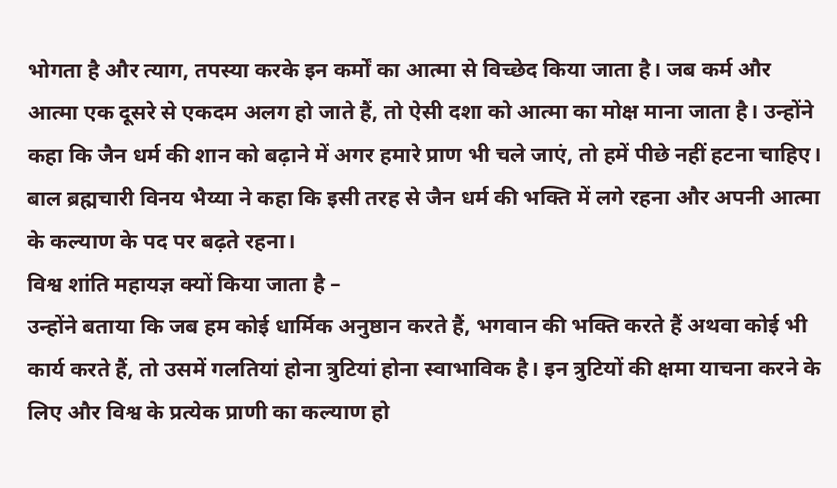भोगता है और त्याग, तपस्या करके इन कर्मों का आत्मा से विच्छेद किया जाता है। जब कर्म और आत्मा एक दूसरे से एकदम अलग हो जाते हैं, तो ऐसी दशा को आत्मा का मोक्ष माना जाता है। उन्होंने कहा कि जैन धर्म की शान को बढ़ाने में अगर हमारे प्राण भी चले जाएं, तो हमें पीछे नहीं हटना चाहिए। बाल ब्रह्मचारी विनय भैय्या ने कहा कि इसी तरह से जैन धर्म की भक्ति में लगे रहना और अपनी आत्मा के कल्याण के पद पर बढ़ते रहना।
विश्व शांति महायज्ञ क्यों किया जाता है –
उन्होंने बताया कि जब हम कोई धार्मिक अनुष्ठान करते हैं, भगवान की भक्ति करते हैं अथवा कोई भी कार्य करते हैं, तो उसमें गलतियां होना त्रुटियां होना स्वाभाविक है। इन त्रुटियों की क्षमा याचना करने के लिए और विश्व के प्रत्येक प्राणी का कल्याण हो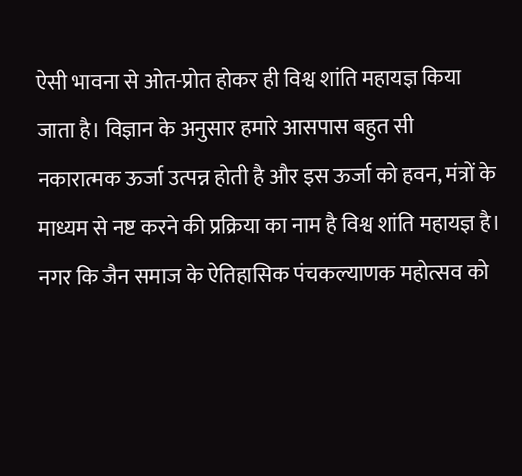ऐसी भावना से ओत-प्रोत होकर ही विश्व शांति महायज्ञ किया जाता है। विज्ञान के अनुसार हमारे आसपास बहुत सी नकारात्मक ऊर्जा उत्पन्न होती है और इस ऊर्जा को हवन, मंत्रों के माध्यम से नष्ट करने की प्रक्रिया का नाम है विश्व शांति महायज्ञ है।
नगर कि जैन समाज के ऐतिहासिक पंचकल्याणक महोत्सव को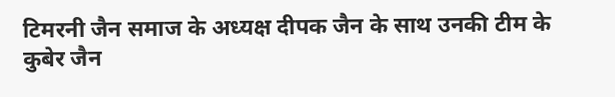टिमरनी जैन समाज के अध्यक्ष दीपक जैन के साथ उनकी टीम के कुबेर जैन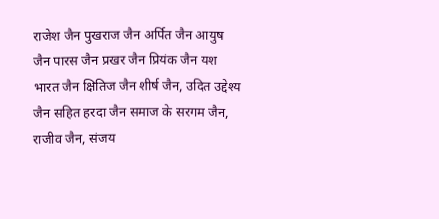राजेश जैन पुखराज जैन अर्पित जैन आयुष जैन पारस जैन प्रखर जैन प्रियंक जैन यश भारत जैन क्षितिज जैन शीर्ष जैन, उदित उद्देश्य जैन सहित हरदा जैन समाज के सरगम जैन, राजीव जैन, संजय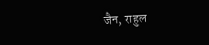जैन, राहुल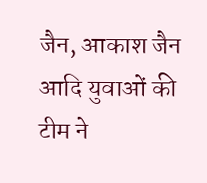जैन, आकाश जैन आदि युवाओं की टीम ने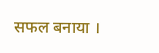सफल बनाया ।